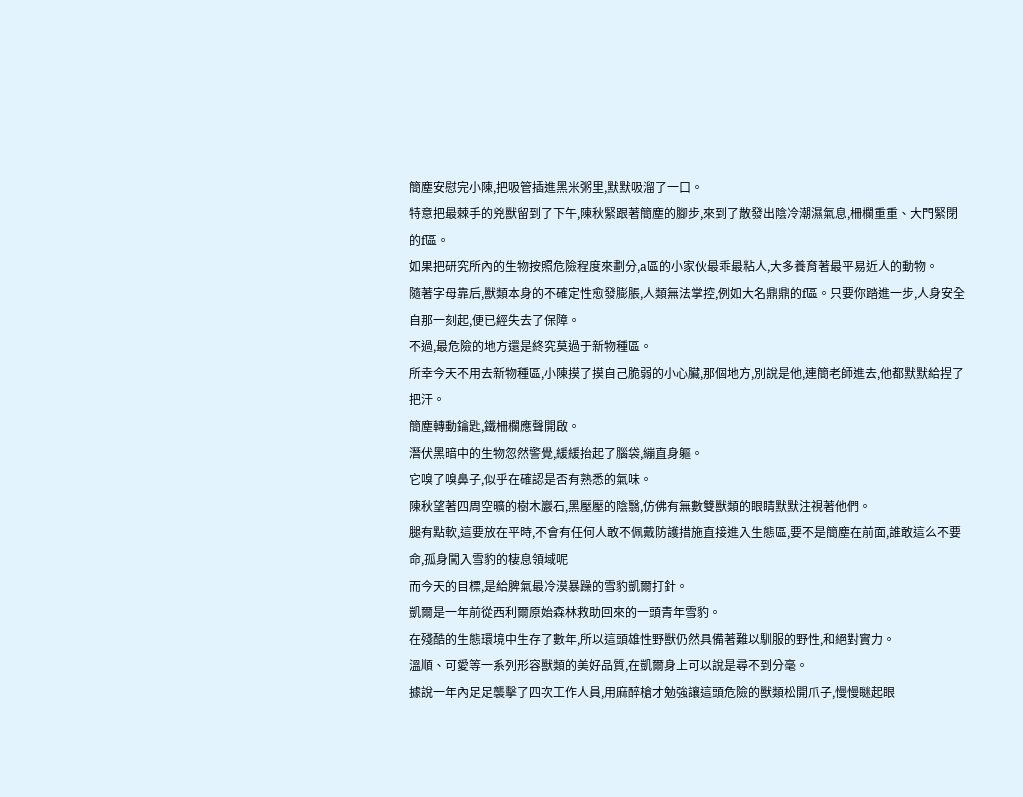簡塵安慰完小陳,把吸管插進黑米粥里,默默吸溜了一口。
特意把最棘手的兇獸留到了下午,陳秋緊跟著簡塵的腳步,來到了散發出陰冷潮濕氣息,柵欄重重、大門緊閉的f區。
如果把研究所內的生物按照危險程度來劃分,a區的小家伙最乖最粘人,大多養育著最平易近人的動物。
隨著字母靠后,獸類本身的不確定性愈發膨脹,人類無法掌控,例如大名鼎鼎的f區。只要你踏進一步,人身安全自那一刻起,便已經失去了保障。
不過,最危險的地方還是終究莫過于新物種區。
所幸今天不用去新物種區,小陳摸了摸自己脆弱的小心臟,那個地方,別說是他,連簡老師進去,他都默默給捏了把汗。
簡塵轉動鑰匙,鐵柵欄應聲開啟。
潛伏黑暗中的生物忽然警覺,緩緩抬起了腦袋,繃直身軀。
它嗅了嗅鼻子,似乎在確認是否有熟悉的氣味。
陳秋望著四周空曠的樹木巖石,黑壓壓的陰翳,仿佛有無數雙獸類的眼睛默默注視著他們。
腿有點軟,這要放在平時,不會有任何人敢不佩戴防護措施直接進入生態區,要不是簡塵在前面,誰敢這么不要命,孤身闖入雪豹的棲息領域呢
而今天的目標,是給脾氣最冷漠暴躁的雪豹凱爾打針。
凱爾是一年前從西利爾原始森林救助回來的一頭青年雪豹。
在殘酷的生態環境中生存了數年,所以這頭雄性野獸仍然具備著難以馴服的野性,和絕對實力。
溫順、可愛等一系列形容獸類的美好品質,在凱爾身上可以說是尋不到分毫。
據說一年內足足襲擊了四次工作人員,用麻醉槍才勉強讓這頭危險的獸類松開爪子,慢慢瞇起眼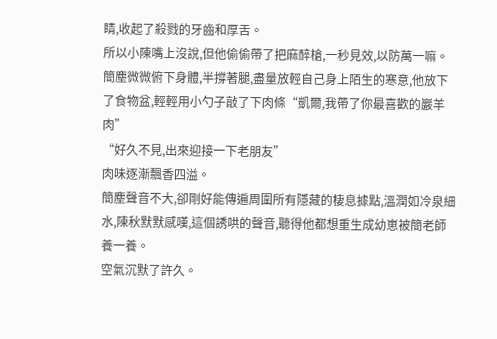睛,收起了殺戮的牙齒和厚舌。
所以小陳嘴上沒說,但他偷偷帶了把麻醉槍,一秒見效,以防萬一嘛。
簡塵微微俯下身體,半撐著腿,盡量放輕自己身上陌生的寒意,他放下了食物盆,輕輕用小勺子敲了下肉條“凱爾,我帶了你最喜歡的巖羊肉”
“好久不見,出來迎接一下老朋友”
肉味逐漸飄香四溢。
簡塵聲音不大,卻剛好能傳遍周圍所有隱藏的棲息據點,溫潤如冷泉細水,陳秋默默感嘆,這個誘哄的聲音,聽得他都想重生成幼崽被簡老師養一養。
空氣沉默了許久。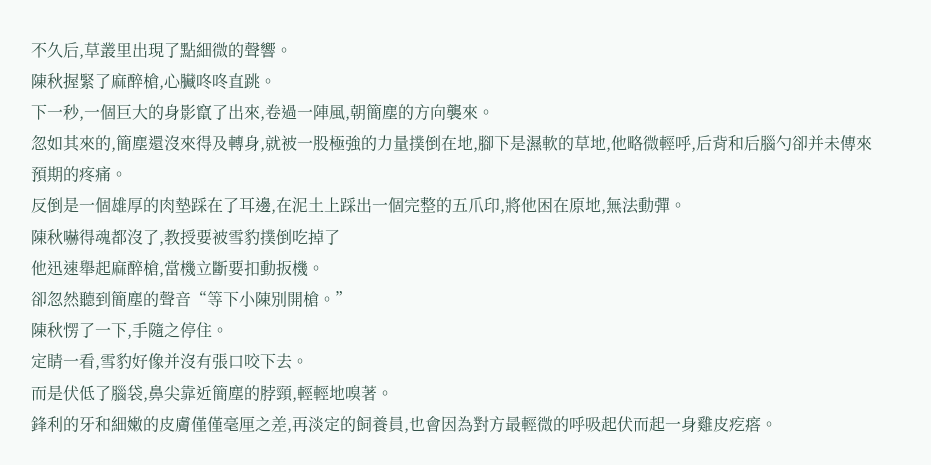不久后,草叢里出現了點細微的聲響。
陳秋握緊了麻醉槍,心臟咚咚直跳。
下一秒,一個巨大的身影竄了出來,卷過一陣風,朝簡塵的方向襲來。
忽如其來的,簡塵還沒來得及轉身,就被一股極強的力量撲倒在地,腳下是濕軟的草地,他略微輕呼,后背和后腦勺卻并未傳來預期的疼痛。
反倒是一個雄厚的肉墊踩在了耳邊,在泥土上踩出一個完整的五爪印,將他困在原地,無法動彈。
陳秋嚇得魂都沒了,教授要被雪豹撲倒吃掉了
他迅速舉起麻醉槍,當機立斷要扣動扳機。
卻忽然聽到簡塵的聲音“等下小陳別開槍。”
陳秋愣了一下,手隨之停住。
定睛一看,雪豹好像并沒有張口咬下去。
而是伏低了腦袋,鼻尖靠近簡塵的脖頸,輕輕地嗅著。
鋒利的牙和細嫩的皮膚僅僅毫厘之差,再淡定的飼養員,也會因為對方最輕微的呼吸起伏而起一身雞皮疙瘩。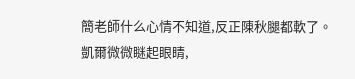簡老師什么心情不知道,反正陳秋腿都軟了。
凱爾微微瞇起眼睛,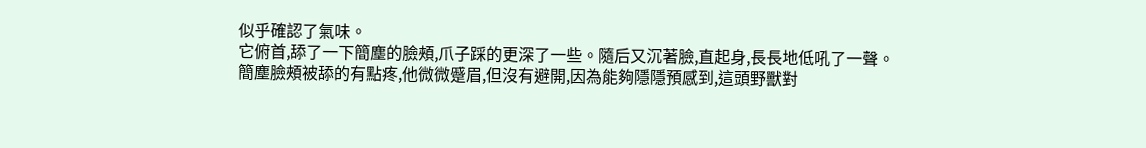似乎確認了氣味。
它俯首,舔了一下簡塵的臉頰,爪子踩的更深了一些。隨后又沉著臉,直起身,長長地低吼了一聲。
簡塵臉頰被舔的有點疼,他微微蹙眉,但沒有避開,因為能夠隱隱預感到,這頭野獸對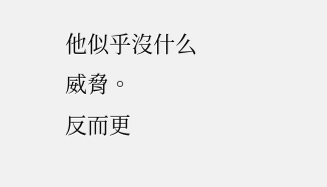他似乎沒什么威脅。
反而更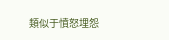類似于憤怒埋怨